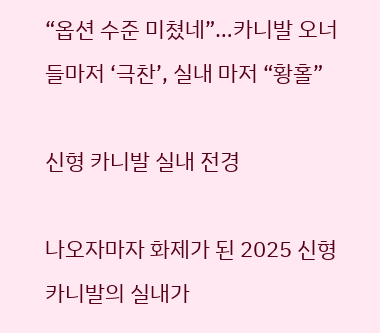“옵션 수준 미쳤네”…카니발 오너들마저 ‘극찬’, 실내 마저 “황홀”

신형 카니발 실내 전경

나오자마자 화제가 된 2025 신형 카니발의 실내가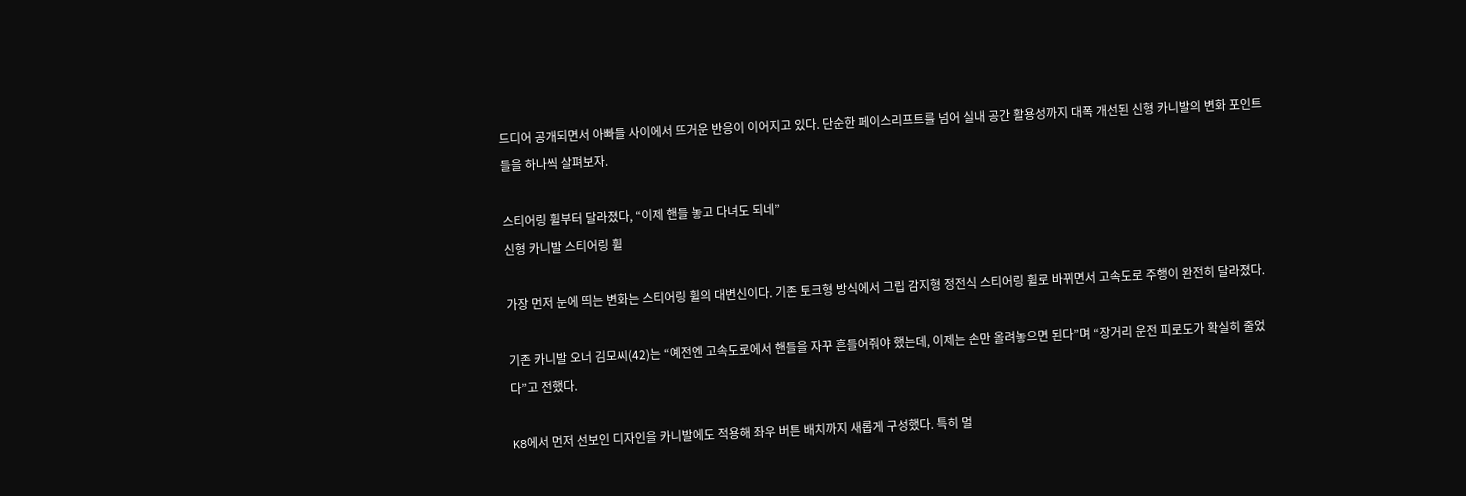드디어 공개되면서 아빠들 사이에서 뜨거운 반응이 이어지고 있다. 단순한 페이스리프트를 넘어 실내 공간 활용성까지 대폭 개선된 신형 카니발의 변화 포인트들을 하나씩 살펴보자.

스티어링 휠부터 달라졌다, “이제 핸들 놓고 다녀도 되네”
신형 카니발 스티어링 휠

가장 먼저 눈에 띄는 변화는 스티어링 휠의 대변신이다. 기존 토크형 방식에서 그립 감지형 정전식 스티어링 휠로 바뀌면서 고속도로 주행이 완전히 달라졌다.

기존 카니발 오너 김모씨(42)는 “예전엔 고속도로에서 핸들을 자꾸 흔들어줘야 했는데, 이제는 손만 올려놓으면 된다”며 “장거리 운전 피로도가 확실히 줄었다”고 전했다.

K8에서 먼저 선보인 디자인을 카니발에도 적용해 좌우 버튼 배치까지 새롭게 구성했다. 특히 멀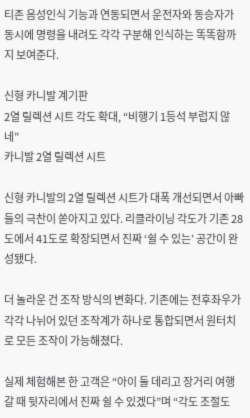티존 음성인식 기능과 연동되면서 운전자와 동승자가 동시에 명령을 내려도 각각 구분해 인식하는 똑똑함까지 보여준다.

신형 카니발 계기판
2열 릴렉션 시트 각도 확대, “비행기 1등석 부럽지 않네”
카니발 2열 릴렉션 시트

신형 카니발의 2열 릴렉션 시트가 대폭 개선되면서 아빠들의 극찬이 쏟아지고 있다. 리클라이닝 각도가 기존 28도에서 41도로 확장되면서 진짜 ‘쉴 수 있는’ 공간이 완성됐다.

더 놀라운 건 조작 방식의 변화다. 기존에는 전후좌우가 각각 나뉘어 있던 조작계가 하나로 통합되면서 원터치로 모든 조작이 가능해졌다.

실제 체험해본 한 고객은 “아이 둘 데리고 장거리 여행 갈 때 뒷자리에서 진짜 쉴 수 있겠다”며 “각도 조절도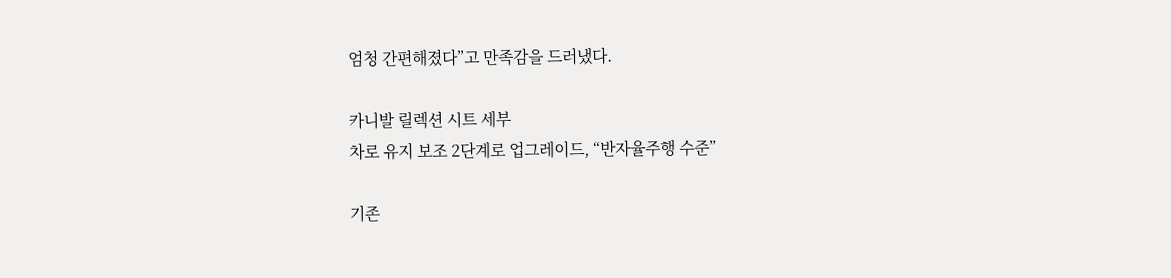엄청 간편해졌다”고 만족감을 드러냈다.

카니발 릴렉션 시트 세부
차로 유지 보조 2단계로 업그레이드, “반자율주행 수준”

기존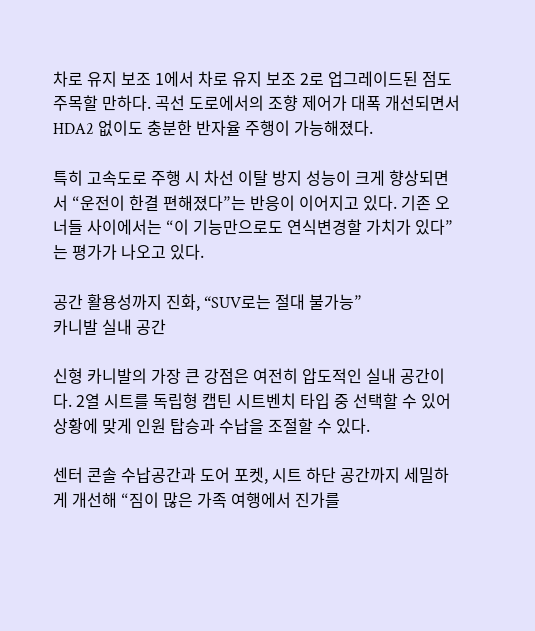차로 유지 보조 1에서 차로 유지 보조 2로 업그레이드된 점도 주목할 만하다. 곡선 도로에서의 조향 제어가 대폭 개선되면서 HDA2 없이도 충분한 반자율 주행이 가능해졌다.

특히 고속도로 주행 시 차선 이탈 방지 성능이 크게 향상되면서 “운전이 한결 편해졌다”는 반응이 이어지고 있다. 기존 오너들 사이에서는 “이 기능만으로도 연식변경할 가치가 있다”는 평가가 나오고 있다.

공간 활용성까지 진화, “SUV로는 절대 불가능”
카니발 실내 공간

신형 카니발의 가장 큰 강점은 여전히 압도적인 실내 공간이다. 2열 시트를 독립형 캡틴 시트벤치 타입 중 선택할 수 있어 상황에 맞게 인원 탑승과 수납을 조절할 수 있다.

센터 콘솔 수납공간과 도어 포켓, 시트 하단 공간까지 세밀하게 개선해 “짐이 많은 가족 여행에서 진가를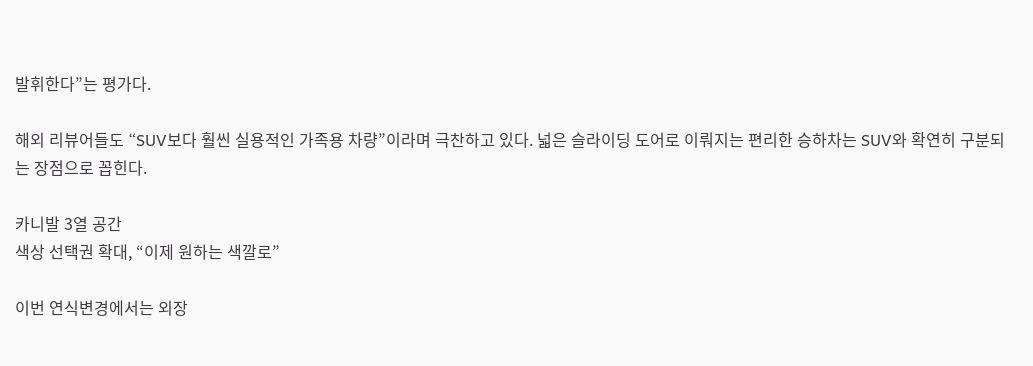발휘한다”는 평가다.

해외 리뷰어들도 “SUV보다 훨씬 실용적인 가족용 차량”이라며 극찬하고 있다. 넓은 슬라이딩 도어로 이뤄지는 편리한 승하차는 SUV와 확연히 구분되는 장점으로 꼽힌다.

카니발 3열 공간
색상 선택권 확대, “이제 원하는 색깔로”

이번 연식변경에서는 외장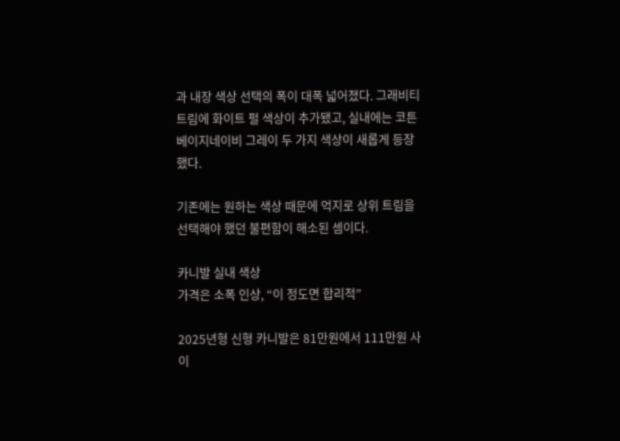과 내장 색상 선택의 폭이 대폭 넓어졌다. 그래비티 트림에 화이트 펄 색상이 추가됐고, 실내에는 코튼 베이지네이비 그레이 두 가지 색상이 새롭게 등장했다.

기존에는 원하는 색상 때문에 억지로 상위 트림을 선택해야 했던 불편함이 해소된 셈이다.

카니발 실내 색상
가격은 소폭 인상, “이 정도면 합리적”

2025년형 신형 카니발은 81만원에서 111만원 사이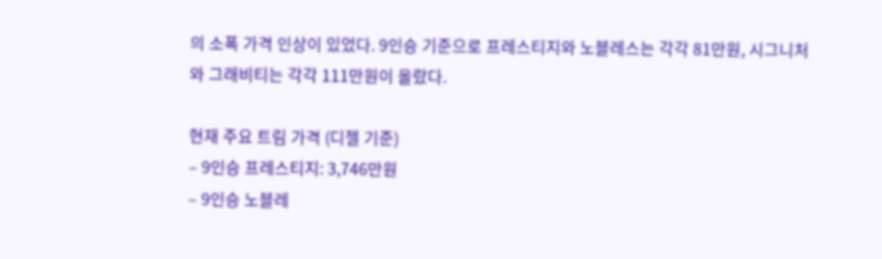의 소폭 가격 인상이 있었다. 9인승 기준으로 프레스티지와 노블레스는 각각 81만원, 시그니처와 그래비티는 각각 111만원이 올랐다.

현재 주요 트림 가격 (디젤 기준)
– 9인승 프레스티지: 3,746만원
– 9인승 노블레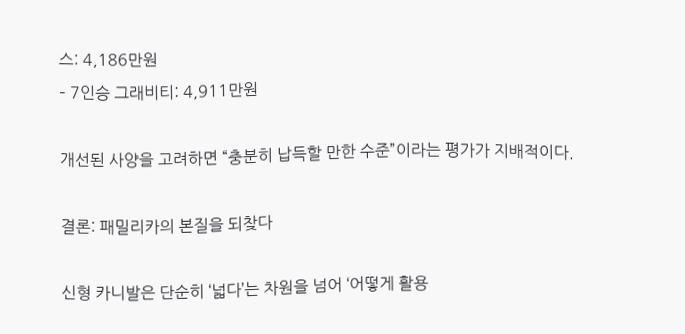스: 4,186만원
– 7인승 그래비티: 4,911만원

개선된 사양을 고려하면 “충분히 납득할 만한 수준”이라는 평가가 지배적이다.

결론: 패밀리카의 본질을 되찾다

신형 카니발은 단순히 ‘넓다’는 차원을 넘어 ‘어떻게 활용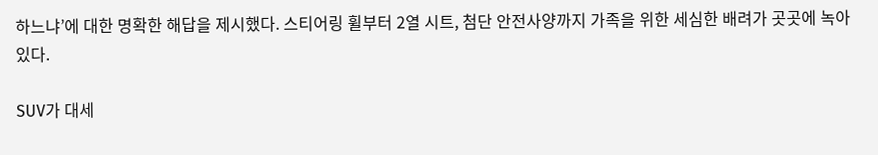하느냐’에 대한 명확한 해답을 제시했다. 스티어링 휠부터 2열 시트, 첨단 안전사양까지 가족을 위한 세심한 배려가 곳곳에 녹아있다.

SUV가 대세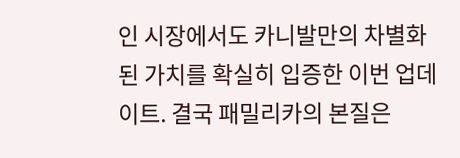인 시장에서도 카니발만의 차별화된 가치를 확실히 입증한 이번 업데이트. 결국 패밀리카의 본질은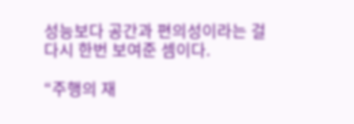성능보다 공간과 편의성이라는 걸 다시 한번 보여준 셈이다.

“주행의 재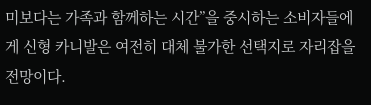미보다는 가족과 함께하는 시간”을 중시하는 소비자들에게 신형 카니발은 여전히 대체 불가한 선택지로 자리잡을 전망이다.